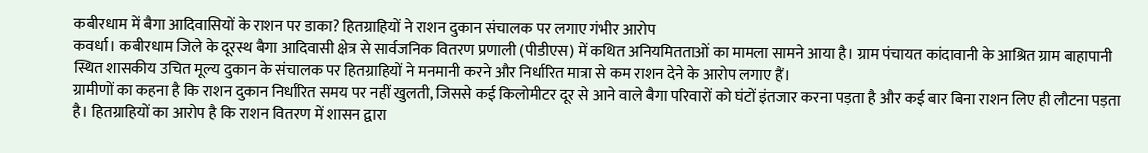कबीरधाम में बैगा आदिवासियों के राशन पर डाका? हितग्राहियों ने राशन दुकान संचालक पर लगाए गंभीर आरोप
कवर्धा। कबीरधाम जिले के दूरस्थ बैगा आदिवासी क्षेत्र से सार्वजनिक वितरण प्रणाली (पीडीएस) में कथित अनियमितताओं का मामला सामने आया है। ग्राम पंचायत कांदावानी के आश्रित ग्राम बाहापानी स्थित शासकीय उचित मूल्य दुकान के संचालक पर हितग्राहियों ने मनमानी करने और निर्धारित मात्रा से कम राशन देने के आरोप लगाए हैं।
ग्रामीणों का कहना है कि राशन दुकान निर्धारित समय पर नहीं खुलती, जिससे कई किलोमीटर दूर से आने वाले बैगा परिवारों को घंटों इंतजार करना पड़ता है और कई बार बिना राशन लिए ही लौटना पड़ता है। हितग्राहियों का आरोप है कि राशन वितरण में शासन द्वारा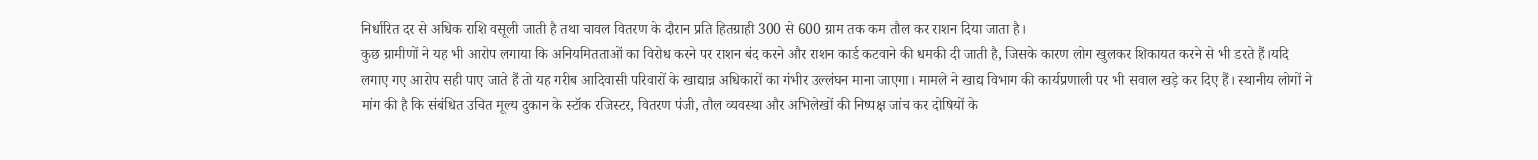निर्धारित दर से अधिक राशि वसूली जाती है तथा चावल वितरण के दौरान प्रति हितग्राही 300 से 600 ग्राम तक कम तौल कर राशन दिया जाता है।
कुछ ग्रामीणों ने यह भी आरोप लगाया कि अनियमितताओं का विरोध करने पर राशन बंद करने और राशन कार्ड कटवाने की धमकी दी जाती है, जिसके कारण लोग खुलकर शिकायत करने से भी डरते हैं।यदि लगाए गए आरोप सही पाए जाते हैं तो यह गरीब आदिवासी परिवारों के खाद्यान्न अधिकारों का गंभीर उल्लंघन माना जाएगा। मामले ने खाद्य विभाग की कार्यप्रणाली पर भी सवाल खड़े कर दिए हैं। स्थानीय लोगों ने मांग की है कि संबंधित उचित मूल्य दुकान के स्टॉक रजिस्टर, वितरण पंजी, तौल व्यवस्था और अभिलेखों की निष्पक्ष जांच कर दोषियों के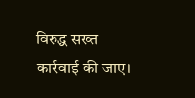विरुद्ध सख्त कार्रवाई की जाए।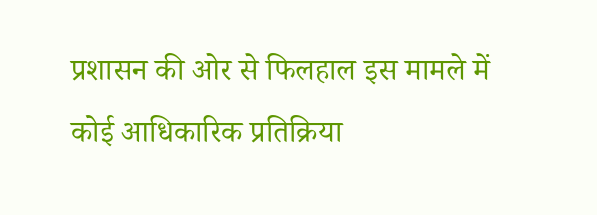प्रशासन की ओर से फिलहाल इस मामले में कोई आधिकारिक प्रतिक्रिया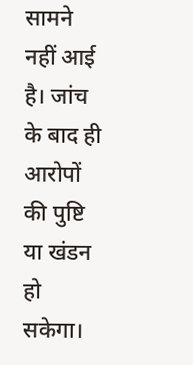सामने नहीं आई है। जांच के बाद ही आरोपों की पुष्टि या खंडन हो सकेगा।